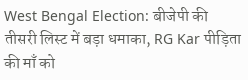West Bengal Election: बीजेपी की तीसरी लिस्ट में बड़ा धमाका, RG Kar पीड़िता की माँ को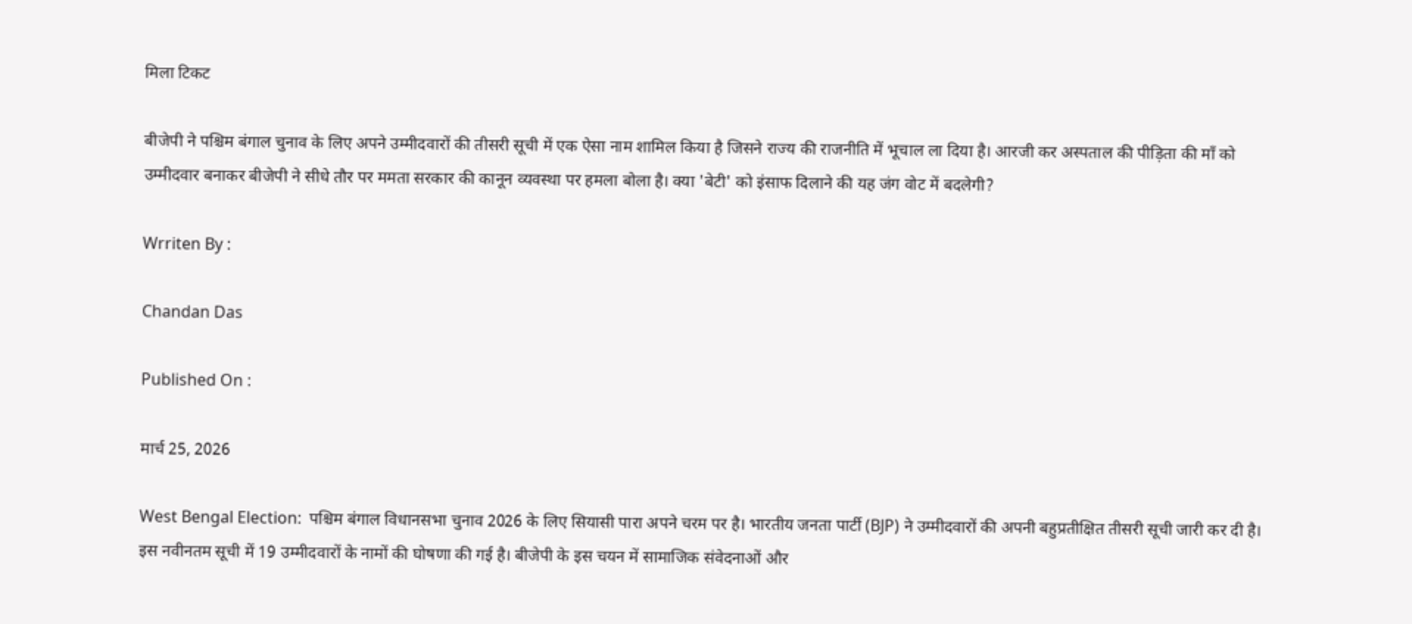मिला टिकट

बीजेपी ने पश्चिम बंगाल चुनाव के लिए अपने उम्मीदवारों की तीसरी सूची में एक ऐसा नाम शामिल किया है जिसने राज्य की राजनीति में भूचाल ला दिया है। आरजी कर अस्पताल की पीड़िता की माँ को उम्मीदवार बनाकर बीजेपी ने सीधे तौर पर ममता सरकार की कानून व्यवस्था पर हमला बोला है। क्या 'बेटी' को इंसाफ दिलाने की यह जंग वोट में बदलेगी?

Wrriten By :

Chandan Das

Published On :

मार्च 25, 2026

West Bengal Election:  पश्चिम बंगाल विधानसभा चुनाव 2026 के लिए सियासी पारा अपने चरम पर है। भारतीय जनता पार्टी (BJP) ने उम्मीदवारों की अपनी बहुप्रतीक्षित तीसरी सूची जारी कर दी है। इस नवीनतम सूची में 19 उम्मीदवारों के नामों की घोषणा की गई है। बीजेपी के इस चयन में सामाजिक संवेदनाओं और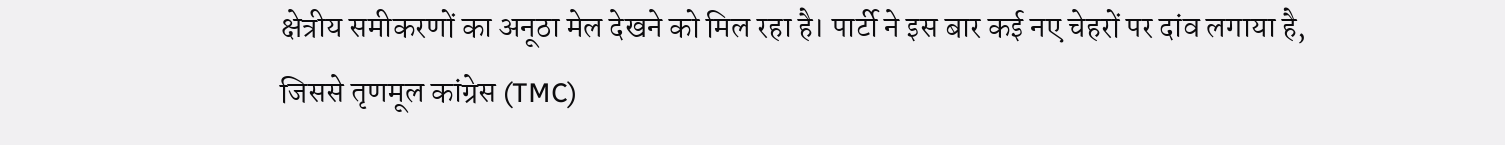क्षेत्रीय समीकरणों का अनूठा मेल देखने को मिल रहा है। पार्टी ने इस बार कई नए चेहरों पर दांव लगाया है, जिससे तृणमूल कांग्रेस (TMC)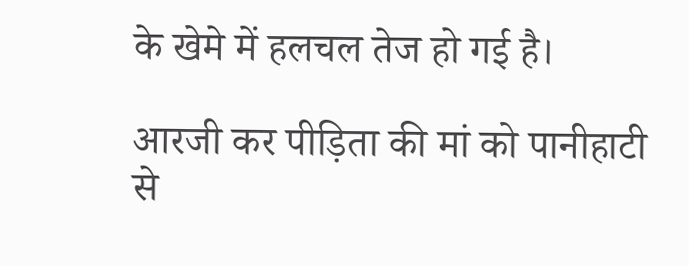के खेमे में हलचल तेज हो गई है।

आरजी कर पीड़िता की मां को पानीहाटी से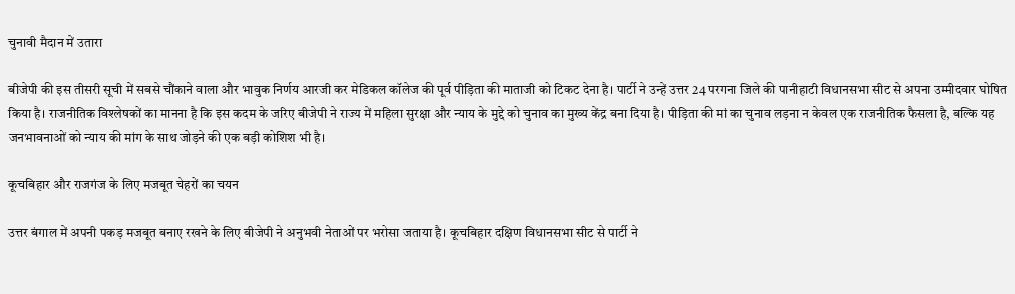चुनावी मैदान में उतारा

बीजेपी की इस तीसरी सूची में सबसे चौंकाने वाला और भावुक निर्णय आरजी कर मेडिकल कॉलेज की पूर्व पीड़िता की माताजी को टिकट देना है। पार्टी ने उन्हें उत्तर 24 परगना जिले की पानीहाटी विधानसभा सीट से अपना उम्मीदवार घोषित किया है। राजनीतिक विश्लेषकों का मानना है कि इस कदम के जरिए बीजेपी ने राज्य में महिला सुरक्षा और न्याय के मुद्दे को चुनाव का मुख्य केंद्र बना दिया है। पीड़िता की मां का चुनाव लड़ना न केवल एक राजनीतिक फैसला है, बल्कि यह जनभावनाओं को न्याय की मांग के साथ जोड़ने की एक बड़ी कोशिश भी है।

कूचबिहार और राजगंज के लिए मजबूत चेहरों का चयन

उत्तर बंगाल में अपनी पकड़ मजबूत बनाए रखने के लिए बीजेपी ने अनुभवी नेताओं पर भरोसा जताया है। कूचबिहार दक्षिण विधानसभा सीट से पार्टी ने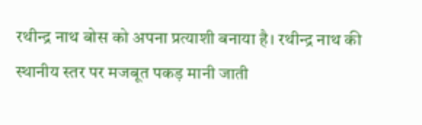रथीन्द्र नाथ बोस को अपना प्रत्याशी बनाया है। रथीन्द्र नाथ की स्थानीय स्तर पर मजबूत पकड़ मानी जाती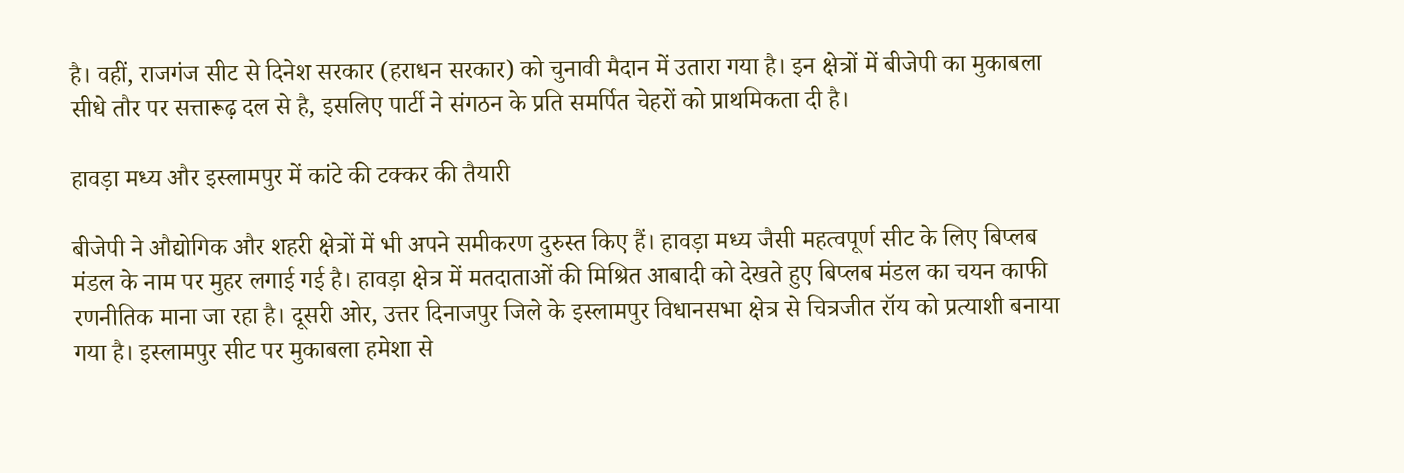है। वहीं, राजगंज सीट से दिनेश सरकार (हराधन सरकार) को चुनावी मैदान में उतारा गया है। इन क्षेत्रों में बीजेपी का मुकाबला सीधे तौर पर सत्तारूढ़ दल से है, इसलिए पार्टी ने संगठन के प्रति समर्पित चेहरों को प्राथमिकता दी है।

हावड़ा मध्य और इस्लामपुर में कांटे की टक्कर की तैयारी

बीजेपी ने औद्योगिक और शहरी क्षेत्रों में भी अपने समीकरण दुरुस्त किए हैं। हावड़ा मध्य जैसी महत्वपूर्ण सीट के लिए बिप्लब मंडल के नाम पर मुहर लगाई गई है। हावड़ा क्षेत्र में मतदाताओं की मिश्रित आबादी को देखते हुए बिप्लब मंडल का चयन काफी रणनीतिक माना जा रहा है। दूसरी ओर, उत्तर दिनाजपुर जिले के इस्लामपुर विधानसभा क्षेत्र से चित्रजीत रॉय को प्रत्याशी बनाया गया है। इस्लामपुर सीट पर मुकाबला हमेशा से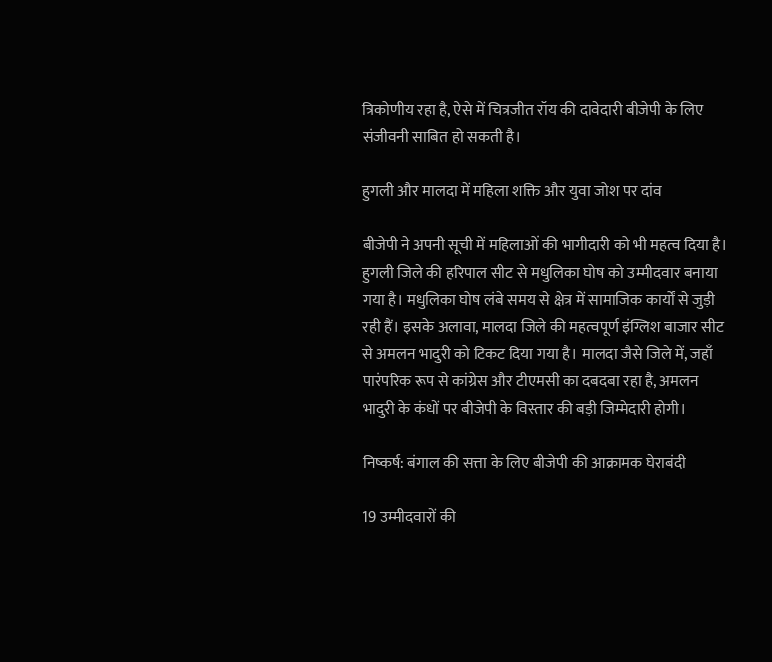त्रिकोणीय रहा है, ऐसे में चित्रजीत रॉय की दावेदारी बीजेपी के लिए संजीवनी साबित हो सकती है।

हुगली और मालदा में महिला शक्ति और युवा जोश पर दांव

बीजेपी ने अपनी सूची में महिलाओं की भागीदारी को भी महत्व दिया है। हुगली जिले की हरिपाल सीट से मधुलिका घोष को उम्मीदवार बनाया गया है। मधुलिका घोष लंबे समय से क्षेत्र में सामाजिक कार्यों से जुड़ी रही हैं। इसके अलावा, मालदा जिले की महत्वपूर्ण इंग्लिश बाजार सीट से अमलन भादुरी को टिकट दिया गया है। मालदा जैसे जिले में, जहाँ पारंपरिक रूप से कांग्रेस और टीएमसी का दबदबा रहा है, अमलन भादुरी के कंधों पर बीजेपी के विस्तार की बड़ी जिम्मेदारी होगी।

निष्कर्ष: बंगाल की सत्ता के लिए बीजेपी की आक्रामक घेराबंदी

19 उम्मीदवारों की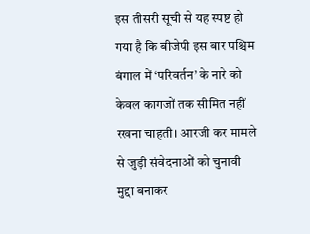इस तीसरी सूची से यह स्पष्ट हो गया है कि बीजेपी इस बार पश्चिम बंगाल में ‘परिवर्तन’ के नारे को केवल कागजों तक सीमित नहीं रखना चाहती। आरजी कर मामले से जुड़ी संवेदनाओं को चुनावी मुद्दा बनाकर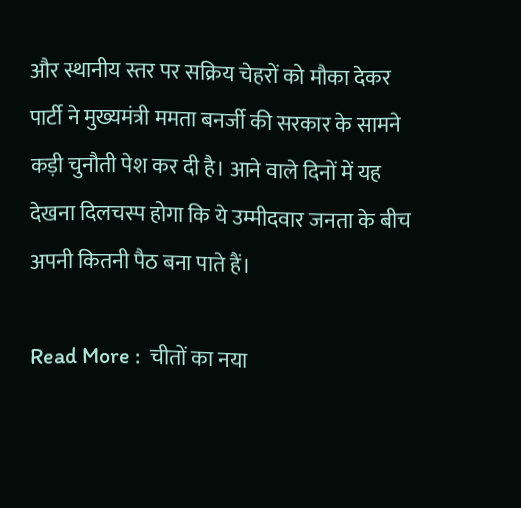और स्थानीय स्तर पर सक्रिय चेहरों को मौका देकर पार्टी ने मुख्यमंत्री ममता बनर्जी की सरकार के सामने कड़ी चुनौती पेश कर दी है। आने वाले दिनों में यह देखना दिलचस्प होगा कि ये उम्मीदवार जनता के बीच अपनी कितनी पैठ बना पाते हैं।

Read More :  चीतों का नया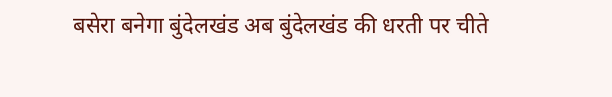बसेरा बनेगा बुंदेलखंड अब बुंदेलखंड की धरती पर चीते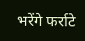भरेंगे फर्राटे